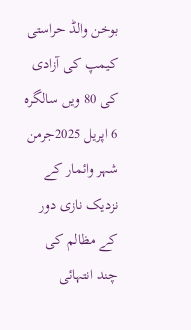بوخن والڈ حراستی کیمپ کی آزادی کی 80 ویں سالگرہ
6 اپریل 2025جرمن شہر وائمار کے نزدیک نازی دور کے مظالم کی چند انتہائی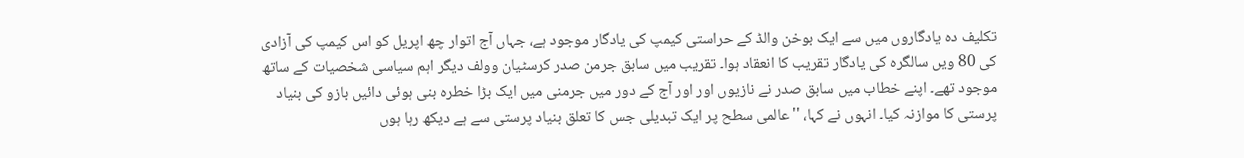تکلیف دہ یادگاروں میں سے ایک بوخن والڈ کے حراستی کیمپ کی یادگار موجود ہے، جہاں آج اتوار چھ اپریل کو اس کیمپ کی آزادی کی 80 ویں سالگرہ کی یادگار تقریب کا انعقاد ہوا۔ تقریب میں سابق جرمن صدر کرسٹیان وولف دیگر اہم سیاسی شخصیات کے ساتھ موجود تھے۔ اپنے خطاب میں سابق صدر نے نازیوں اور اور آج کے دور میں جرمنی میں ایک بڑا خطرہ بنی ہوئی دائیں بازو کی بنیاد پرستی کا موازنہ کیا۔ انہوں نے کہا، ''عالمی سطح پر ایک تبدیلی جس کا تعلق بنیاد پرستی سے ہے دیکھ رہا ہوں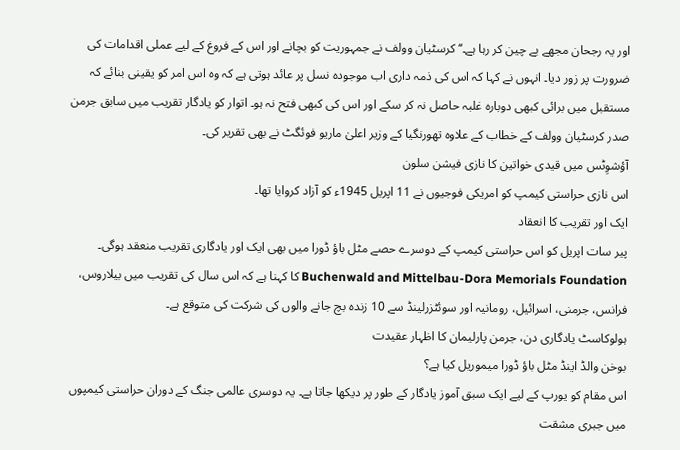اور یہ رجحان مجھے بے چین کر رہا ہے۔‘‘ کرسٹیان وولف نے جمہوریت کو بچانے اور اس کے فروغ کے لیے عملی اقدامات کی ضرورت پر زور دیا۔ انہوں نے کہا کہ اس کی ذمہ داری اب موجودہ نسل پر عائد ہوتی ہے کہ وہ اس امر کو یقینی بنائے کہ مستقبل میں برائی کبھی دوبارہ غلبہ حاصل نہ کر سکے اور اس کی کبھی فتح نہ ہو۔ اتوار کو یادگار تقریب میں سابق جرمن صدر کرسٹیان وولف کے خطاب کے علاوہ تھورنگیا کے وزیر اعلیٰ ماریو فوئگٹ نے بھی تقریر کی۔
آؤشوِٹس میں قیدی خواتین کا نازی فیشن سلون
اس نازی حراستی کیمپ کو امریکی فوجیوں نے 11 اپریل 1945ء کو آزاد کروایا تھا۔
ایک اور تقریب کا انعقاد
پیر سات اپریل کو اس حراستی کیمپ کے دوسرے حصے مٹل باؤ ڈورا میں بھی ایک اور یادگاری تقریب منعقد ہوگی۔ Buchenwald and Mittelbau-Dora Memorials Foundation کا کہنا ہے کہ اس سال کی تقریب میں بیلاروس، فرانس، جرمنی، اسرائیل، رومانیہ اور سوئٹزرلینڈ سے 10 زندہ بچ جانے والوں کی شرکت کی متوقع ہے۔
ہولوکاسٹ یادگاری دن، جرمن پارلیمان کا اظہار عقیدت
بوخن والڈ اینڈ مٹل باؤ ڈورا میموریل کیا ہے؟
اس مقام کو یورپ کے لیے ایک سبق آموز یادگار کے طور پر دیکھا جاتا ہے۔ یہ دوسری عالمی جنگ کے دوران حراستی کیمپوں میں جبری مشقت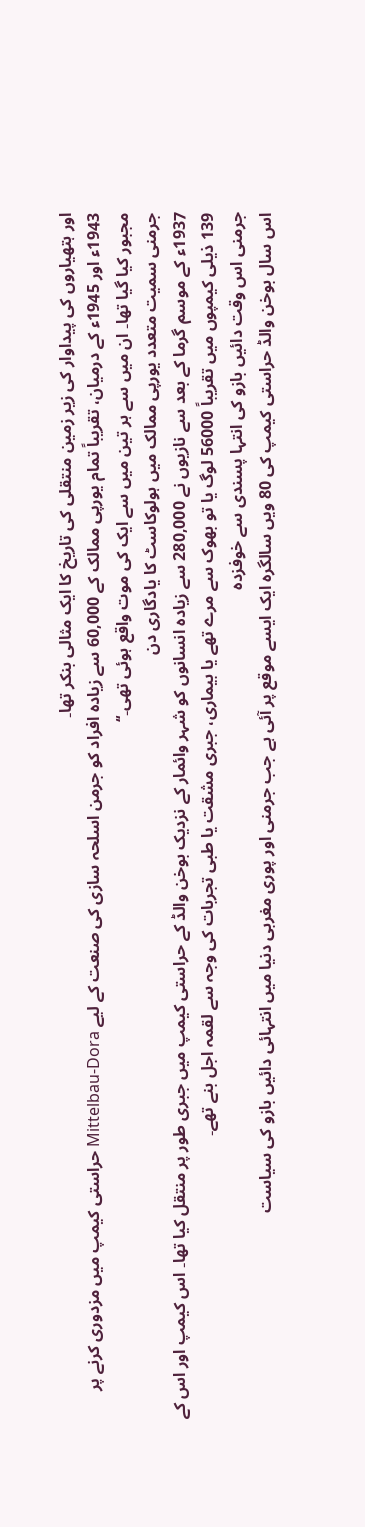اور ہتھیاروں کی پیداوار کی زیر زمین منتقلی کی تاریخ کا ایک مثالی بنکر تھا۔
1943ء اور 1945ء کے درمیان، تقریباً تمام یورپی ممالک کے 60,000 سے زیادہ افراد کو جرمن اسلحہ سازی کی صنعت کے لیے Mittelbau-Dora حراستی کیمپ میں مزدوری کرنے پر مجبور کیا گیا تھا۔ ان میں سے ہر تین میں سے ایک کی موت واقع ہوئی تھی۔‘‘
جرمنی سمیت متعدد یورپی ممالک میں ہولوکاسٹ کا یادگاری دن
1937ء کے موسم گرما کے بعد سے نازیوں نے 280,000 سے زیادہ انسانوں کو شہر وائمار کے نزدیک بوخن والڈ کے حراستی کیمپ میں جبری طور پر منتقل کیا تھا۔ اس کیمپ اور اس کے 139 ذیلی کیمپوں میں تقریباً 56000 لوگ یا تو بھوک سے مرے تھے یا بیماری، جبری مشقت یا طبی تجربات کی وجہ سے لقمہ اجل بنے تھے۔
جرمنی اس وقت دائیں بازو کی انتہا پسندی سے خوفزدہ
اس سال بوخن والڈ حراستی کیمپ کی 80 ویں سالگرہ ایک ایسے موقع پر آئی ہے جب جرمنی اور پوری مغربی دنیا میں انتہائی دائیں بازو کی سیاست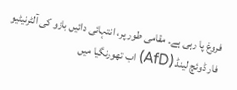فروغ پا رہی ہے۔ مقامی طور پر، انتہائی دائیں بازو کی آلٹرنیٹیو فار ڈوئچ لینڈ (AfD) اب تھورنگیا میں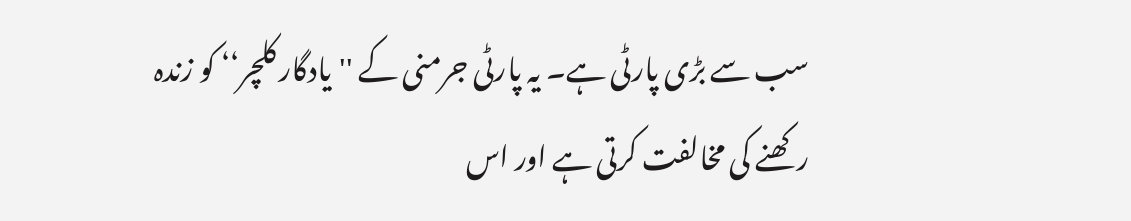سب سے بڑی پارٹی ہے۔ یہ پارٹی جرمنی کے ''یادگار کلچر‘‘ کو زندہ رکھنے کی مخالفت کرتی ہے اور اس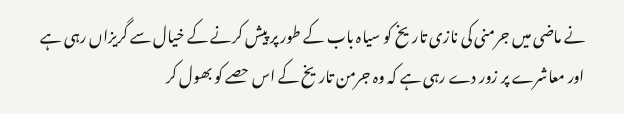نے ماضی میں جرمنی کی نازی تاریخ کو سیاہ باب کے طور پر پیش کرنے کے خیال سے گریزاں رہی ہے اور معاشرے پر زور دے رہی ہے کہ وہ جرمن تاریخ کے اس حصے کو بھول کر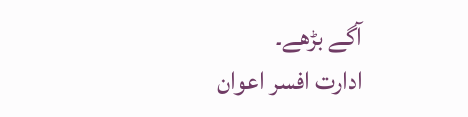آگے بڑھے۔
ادارت افسر اعوان